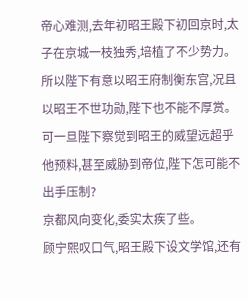帝心难测,去年初昭王殿下初回京时,太子在京城一枝独秀,培植了不少势力。所以陛下有意以昭王府制衡东宫,况且以昭王不世功勋,陛下也不能不厚赏。可一旦陛下察觉到昭王的威望远超乎他预料,甚至威胁到帝位,陛下怎可能不出手压制?
京都风向变化,委实太疾了些。
顾宁熙叹口气,昭王殿下设文学馆,还有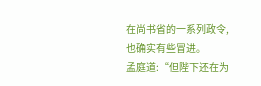在尚书省的一系列政令,也确实有些冒进。
孟庭道:“但陛下还在为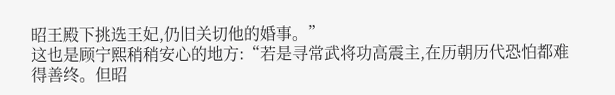昭王殿下挑选王妃,仍旧关切他的婚事。”
这也是顾宁熙稍稍安心的地方:“若是寻常武将功高震主,在历朝历代恐怕都难得善终。但昭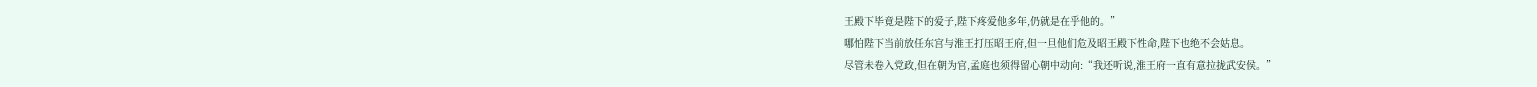王殿下毕竟是陛下的爱子,陛下疼爱他多年,仍就是在乎他的。”
哪怕陛下当前放任东宫与淮王打压昭王府,但一旦他们危及昭王殿下性命,陛下也绝不会姑息。
尽管未卷入党政,但在朝为官,孟庭也须得留心朝中动向:“我还听说,淮王府一直有意拉拢武安侯。”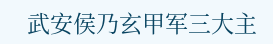武安侯乃玄甲军三大主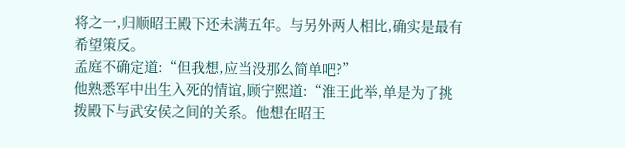将之一,归顺昭王殿下还未满五年。与另外两人相比,确实是最有希望策反。
孟庭不确定道:“但我想,应当没那么简单吧?”
他熟悉军中出生入死的情谊,顾宁熙道:“淮王此举,单是为了挑拨殿下与武安侯之间的关系。他想在昭王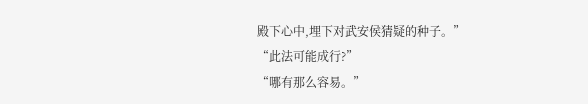殿下心中,埋下对武安侯猜疑的种子。”
“此法可能成行?”
“哪有那么容易。”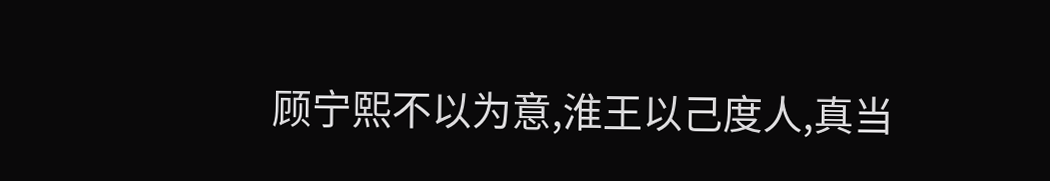顾宁熙不以为意,淮王以己度人,真当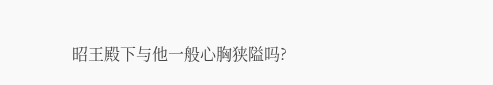昭王殿下与他一般心胸狭隘吗?